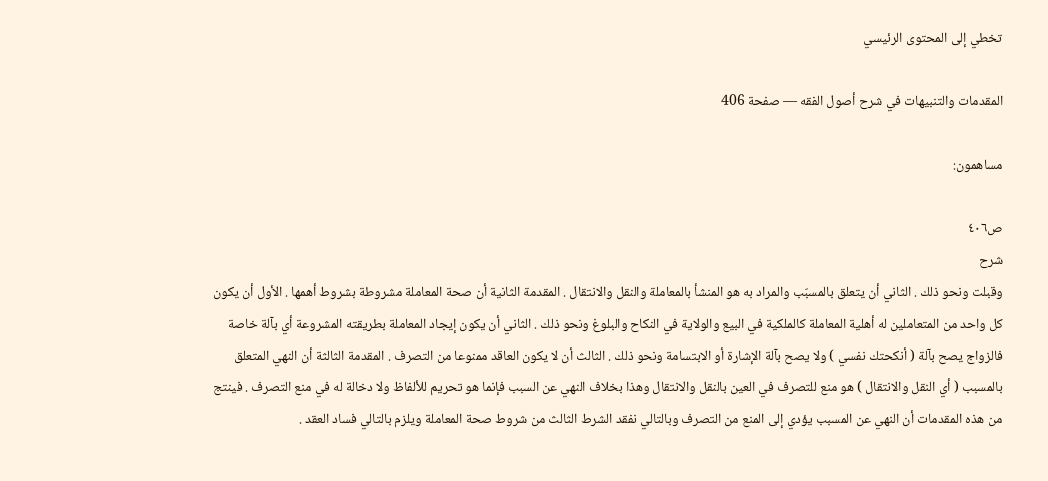تخطي إلى المحتوى الرئيسي

المقدمات والتنبيهات في شرح أصول الفقه — صفحة 406

مساهمون:

ص٤٠٦
شرح
وقبلت ونحو ذلك . الثاني أن يتعلق بالمسبّب والمراد به هو المنشأ بالمعاملة والنقل والانتقال . المقدمة الثانية أن صحة المعاملة مشروطة بشروط أهمها . الأول أن يكون كل واحد من المتعاملين له أهلية المعاملة كالملكية في البيع والولاية في النكاح والبلوغ ونحو ذلك . الثاني أن يكون إيجاد المعاملة بطريقته المشروعة أي بآلة خاصة فالزواج يصح بآلة ( أنكحتك نفسي ) ولا يصح بآلة الإشارة أو الابتسامة ونحو ذلك . الثالث أن لا يكون العاقد ممنوعا من التصرف . المقدمة الثالثة أن النهي المتعلق بالمسبب ( أي النقل والانتقال ) هو منع للتصرف في العين بالنقل والانتقال وهذا بخلاف النهي عن السبب فإنما هو تحريم للألفاظ ولا دخالة له في منع التصرف . فينتج من هذه المقدمات أن النهي عن المسبب يؤدي إلى المنع من التصرف وبالتالي نفقد الشرط الثالث من شروط صحة المعاملة ويلزم بالتالي فساد العقد .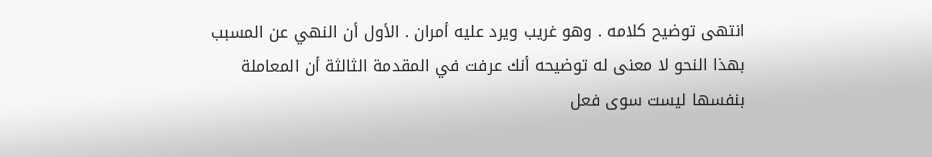انتهى توضيح كلامه . وهو غريب ويرد عليه أمران . الأول أن النهي عن المسبب بهذا النحو لا معنى له توضيحه أنك عرفت في المقدمة الثالثة أن المعاملة بنفسها ليست سوى فعل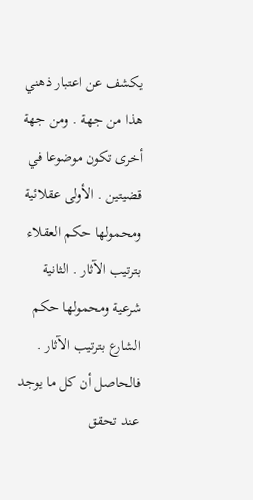يكشف عن اعتبار ذهني هذا من جهة . ومن جهة أخرى تكون موضوعا في قضيتين . الأولى عقلائية ومحمولها حكم العقلاء بترتيب الآثار . الثانية شرعية ومحمولها حكم الشارع بترتيب الآثار . فالحاصل أن كل ما يوجد عند تحقق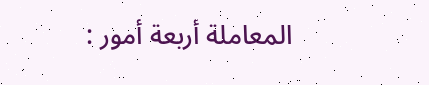المعاملة أربعة أمور :